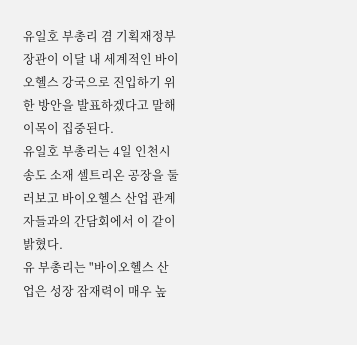유일호 부총리 겸 기획재정부 장관이 이달 내 세계적인 바이오헬스 강국으로 진입하기 위한 방안을 발표하겠다고 말해 이목이 집중된다.
유일호 부총리는 4일 인천시 송도 소재 셀트리온 공장을 둘러보고 바이오헬스 산업 관계자들과의 간담회에서 이 같이 밝혔다.
유 부총리는 "바이오헬스 산업은 성장 잠재력이 매우 높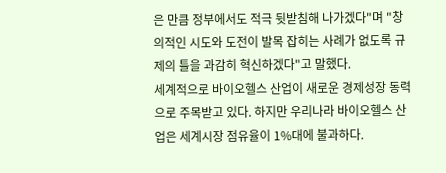은 만큼 정부에서도 적극 뒷받침해 나가겠다"며 "창의적인 시도와 도전이 발목 잡히는 사례가 없도록 규제의 틀을 과감히 혁신하겠다"고 말했다.
세계적으로 바이오헬스 산업이 새로운 경제성장 동력으로 주목받고 있다. 하지만 우리나라 바이오헬스 산업은 세계시장 점유율이 1%대에 불과하다.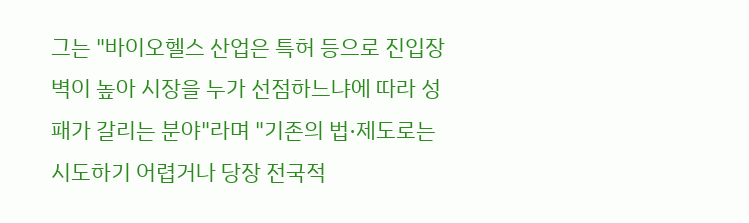그는 "바이오헬스 산업은 특허 등으로 진입장벽이 높아 시장을 누가 선점하느냐에 따라 성패가 갈리는 분야"라며 "기존의 법·제도로는 시도하기 어렵거나 당장 전국적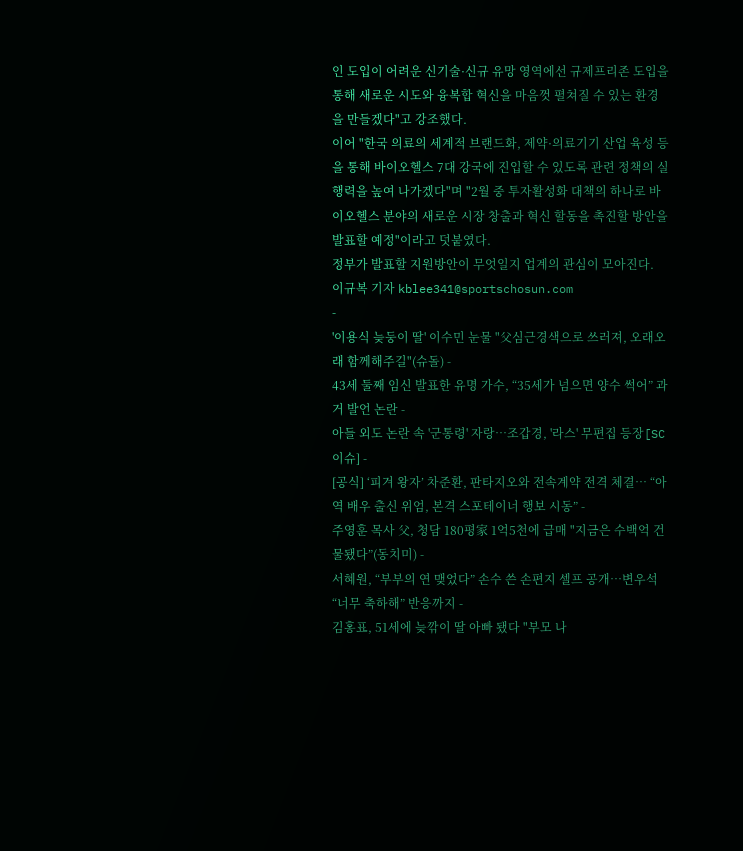인 도입이 어려운 신기술·신규 유망 영역에선 규제프리존 도입을 통해 새로운 시도와 융복합 혁신을 마음껏 펼쳐질 수 있는 환경을 만들겠다"고 강조했다.
이어 "한국 의료의 세계적 브랜드화, 제약·의료기기 산업 육성 등을 통해 바이오헬스 7대 강국에 진입할 수 있도록 관련 정책의 실행력을 높여 나가겠다"며 "2월 중 투자활성화 대책의 하나로 바이오헬스 분야의 새로운 시장 창출과 혁신 할동을 촉진할 방안을 발표할 예정"이라고 덧붙였다.
정부가 발표할 지원방안이 무엇일지 업계의 관심이 모아진다.
이규복 기자 kblee341@sportschosun.com
-
'이용식 늦둥이 딸' 이수민 눈물 "父심근경색으로 쓰러져, 오래오래 함께해주길"(슈돌) -
43세 둘째 임신 발표한 유명 가수, “35세가 넘으면 양수 썩어” 과거 발언 논란 -
아들 외도 논란 속 '군통령' 자랑…조갑경, '라스' 무편집 등장[SC이슈] -
[공식] ‘피겨 왕자’ 차준환, 판타지오와 전속계약 전격 체결… “아역 배우 출신 위엄, 본격 스포테이너 행보 시동” -
주영훈 목사 父, 청담 180평家 1억5천에 급매 "지금은 수백억 건물됐다”(동치미) -
서혜원, “부부의 연 맺었다” 손수 쓴 손편지 셀프 공개…변우석 “너무 축하해” 반응까지 -
김홍표, 51세에 늦깎이 딸 아빠 됐다 "부모 나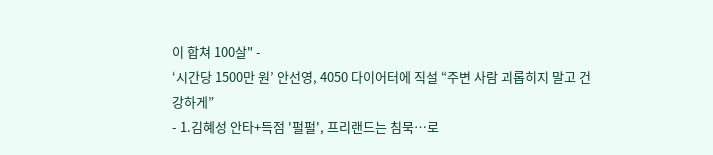이 합쳐 100살" -
‘시간당 1500만 원’ 안선영, 4050 다이어터에 직설 “주변 사람 괴롭히지 말고 건강하게”
- 1.김혜성 안타+득점 '펄펄', 프리랜드는 침묵…로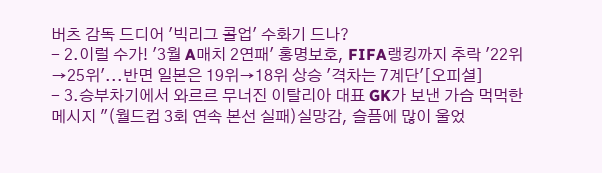버츠 감독 드디어 '빅리그 콜업' 수화기 드나?
- 2.이럴 수가! '3월 A매치 2연패' 홍명보호, FIFA랭킹까지 추락 '22위→25위'...반면 일본은 19위→18위 상승 '격차는 7계단'[오피셜]
- 3.승부차기에서 와르르 무너진 이탈리아 대표 GK가 보낸 가슴 먹먹한 메시지 "(월드컵 3회 연속 본선 실패)실망감, 슬픔에 많이 울었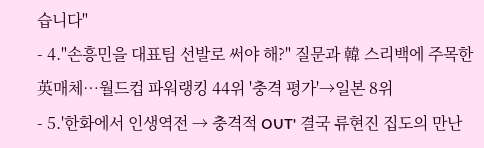습니다"
- 4."손흥민을 대표팀 선발로 써야 해?" 질문과 韓 스리백에 주목한 英매체…월드컵 파워랭킹 44위 '충격 평가'→일본 8위
- 5.'한화에서 인생역전 → 충격적 OUT' 결국 류현진 집도의 만난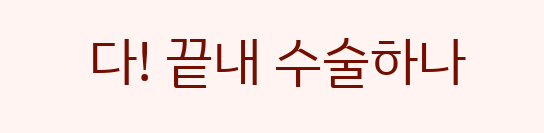다! 끝내 수술하나